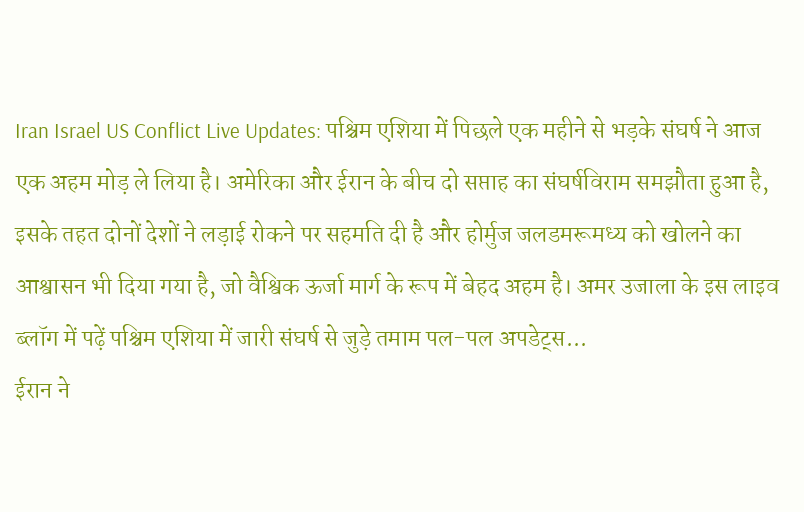Iran Israel US Conflict Live Updates: पश्चिम एशिया में पिछले एक महीने से भड़के संघर्ष ने आज एक अहम मोड़ ले लिया है। अमेरिका और ईरान के बीच दो सप्ताह का संघर्षविराम समझौता हुआ है, इसके तहत दोनों देशों ने लड़ाई रोकने पर सहमति दी है और होर्मुज जलडमरूमध्य को खोलने का आश्वासन भी दिया गया है, जो वैश्विक ऊर्जा मार्ग के रूप में बेहद अहम है। अमर उजाला के इस लाइव ब्लॉग में पढ़ें पश्चिम एशिया में जारी संघर्ष से जुड़े तमाम पल-पल अपडेट्स...
ईरान ने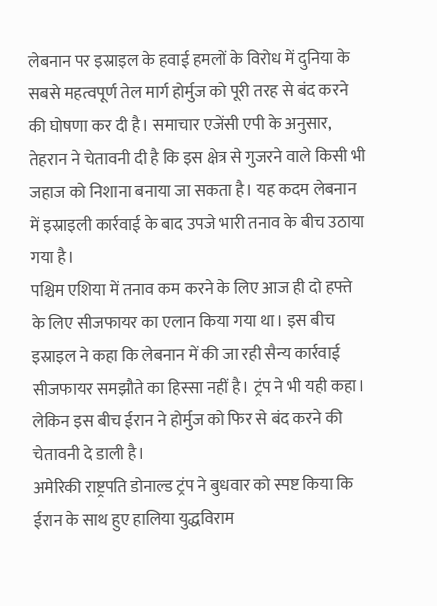लेबनान पर इस्राइल के हवाई हमलों के विरोध में दुनिया के सबसे महत्वपूर्ण तेल मार्ग होर्मुज को पूरी तरह से बंद करने की घोषणा कर दी है। समाचार एजेंसी एपी के अनुसार, तेहरान ने चेतावनी दी है कि इस क्षेत्र से गुजरने वाले किसी भी जहाज को निशाना बनाया जा सकता है। यह कदम लेबनान में इस्राइली कार्रवाई के बाद उपजे भारी तनाव के बीच उठाया गया है।
पश्चिम एशिया में तनाव कम करने के लिए आज ही दो हफ्ते के लिए सीजफायर का एलान किया गया था। इस बीच इस्राइल ने कहा कि लेबनान में की जा रही सैन्य कार्रवाई सीजफायर समझौते का हिस्सा नहीं है। ट्रंप ने भी यही कहा। लेकिन इस बीच ईरान ने होर्मुज को फिर से बंद करने की चेतावनी दे डाली है।
अमेरिकी राष्ट्रपति डोनाल्ड ट्रंप ने बुधवार को स्पष्ट किया कि ईरान के साथ हुए हालिया युद्धविराम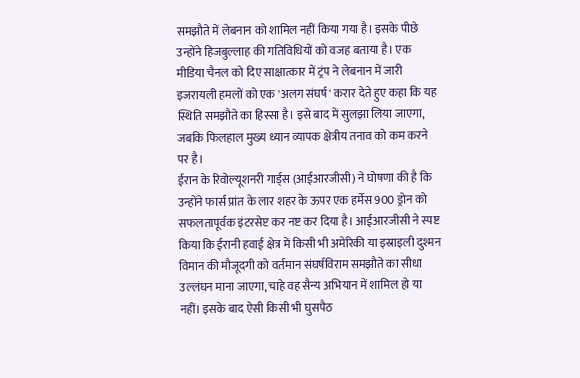समझौते में लेबनान को शामिल नहीं किया गया है। इसके पीछे उन्होंने हिजबुल्लाह की गतिविधियों को वजह बताया है। एक मीडिया चैनल को दिए साक्षात्कार में ट्रंप ने लेबनान में जारी इजरायली हमलों को एक 'अलग संघर्ष' करार देते हुए कहा कि यह स्थिति समझौते का हिस्सा है। इसे बाद में सुलझा लिया जाएगा, जबकि फिलहाल मुख्य ध्यान व्यापक क्षेत्रीय तनाव को कम करने पर है।
ईरान के रिवोल्यूशनरी गार्ड्स (आईआरजीसी) ने घोषणा की है कि उन्होंने फार्स प्रांत के लार शहर के ऊपर एक हर्मेस 900 ड्रोन को सफलतापूर्वक इंटरसेप्ट कर नष्ट कर दिया है। आईआरजीसी ने स्पष्ट किया कि ईरानी हवाई क्षेत्र में किसी भी अमेरिकी या इस्राइली दुश्मन विमान की मौजूदगी को वर्तमान संघर्षविराम समझौते का सीधा उल्लंघन माना जाएगा, चाहे वह सैन्य अभियान में शामिल हो या नहीं। इसके बाद ऐसी किसी भी घुसपैठ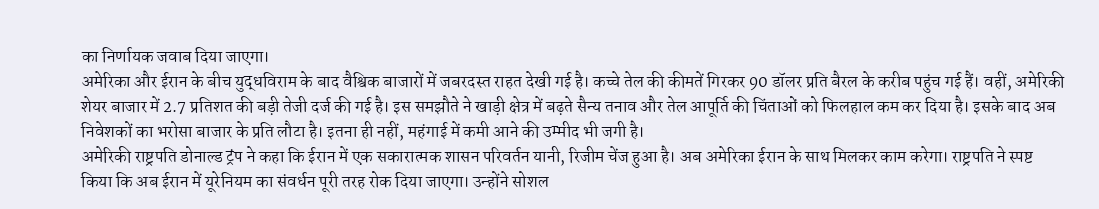का निर्णायक जवाब दिया जाएगा।
अमेरिका और ईरान के बीच युद्धविराम के बाद वैश्विक बाजारों में जबरदस्त राहत देखी गई है। कच्चे तेल की कीमतें गिरकर 90 डॉलर प्रति बैरल के करीब पहुंच गई हैं। वहीं, अमेरिकी शेयर बाजार में 2.7 प्रतिशत की बड़ी तेजी दर्ज की गई है। इस समझौते ने खाड़ी क्षेत्र में बढ़ते सैन्य तनाव और तेल आपूर्ति की चिंताओं को फिलहाल कम कर दिया है। इसके बाद अब निवेशकों का भरोसा बाजार के प्रति लौटा है। इतना ही नहीं, महंगाई में कमी आने की उम्मीद भी जगी है।
अमेरिकी राष्ट्रपति डोनाल्ड ट्रंप ने कहा कि ईरान में एक सकारात्मक शासन परिवर्तन यानी, रिजीम चेंज हुआ है। अब अमेरिका ईरान के साथ मिलकर काम करेगा। राष्ट्रपति ने स्पष्ट किया कि अब ईरान में यूरेनियम का संवर्धन पूरी तरह रोक दिया जाएगा। उन्होंने सोशल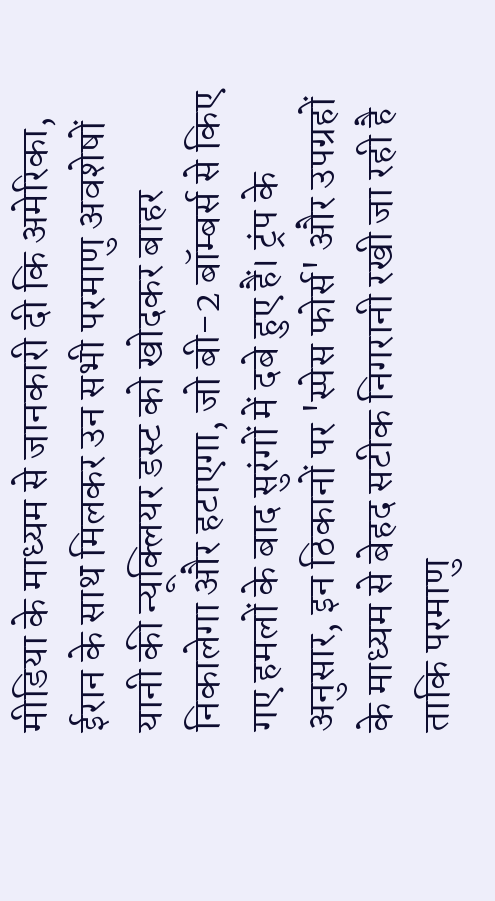मीडिया के माध्यम से जानकारी दी कि अमेरिका, ईरान के साथ मिलकर उन सभी परमाणु अवशेषों यानी की न्यूक्लियर डस्ट को खोदकर बाहर निकालेगा और हटाएगा, जो बी-2 बॉम्बर्स से किए गए हमलों के बाद सुरंगों में दबे हुए हैं। ट्रंप के अनुसार, इन ठिकानों पर 'स्पेस फोर्स' और उपग्रहों के माध्यम से बेहद सटीक निगरानी रखी जा रही है ताकि परमाणु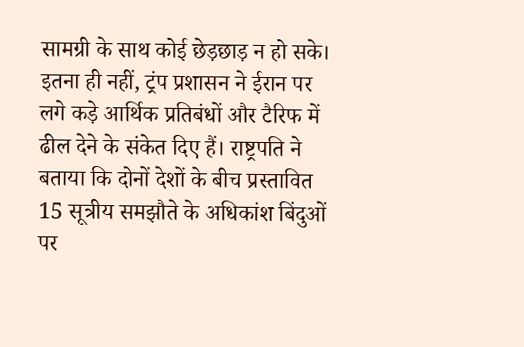सामग्री के साथ कोई छेड़छाड़ न हो सके।
इतना ही नहीं, ट्रंप प्रशासन ने ईरान पर लगे कड़े आर्थिक प्रतिबंधों और टैरिफ में ढील देने के संकेत दिए हैं। राष्ट्रपति ने बताया कि दोनों देशों के बीच प्रस्तावित 15 सूत्रीय समझौते के अधिकांश बिंदुओं पर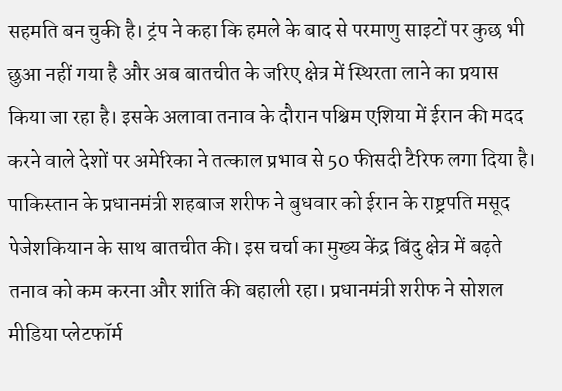सहमति बन चुकी है। ट्रंप ने कहा कि हमले के बाद से परमाणु साइटों पर कुछ भी छुआ नहीं गया है और अब बातचीत के जरिए क्षेत्र में स्थिरता लाने का प्रयास किया जा रहा है। इसके अलावा तनाव के दौरान पश्चिम एशिया में ईरान की मदद करने वाले देशों पर अमेरिका ने तत्काल प्रभाव से 50 फीसदी टैरिफ लगा दिया है।
पाकिस्तान के प्रधानमंत्री शहबाज शरीफ ने बुधवार को ईरान के राष्ट्रपति मसूद पेजेशकियान के साथ बातचीत की। इस चर्चा का मुख्य केंद्र बिंदु क्षेत्र में बढ़ते तनाव को कम करना और शांति की बहाली रहा। प्रधानमंत्री शरीफ ने सोशल मीडिया प्लेटफॉर्म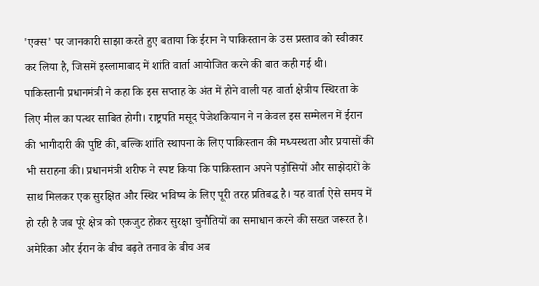'एक्स' पर जानकारी साझा करते हुए बताया कि ईरान ने पाकिस्तान के उस प्रस्ताव को स्वीकार कर लिया है, जिसमें इस्लामाबाद में शांति वार्ता आयोजित करने की बात कही गई थी।
पाकिस्तानी प्रधानमंत्री ने कहा कि इस सप्ताह के अंत में होने वाली यह वार्ता क्षेत्रीय स्थिरता के लिए मील का पत्थर साबित होगी। राष्ट्रपति मसूद पेजेशकियान ने न केवल इस सम्मेलन में ईरान की भागीदारी की पुष्टि की, बल्कि शांति स्थापना के लिए पाकिस्तान की मध्यस्थता और प्रयासों की भी सराहना की। प्रधानमंत्री शरीफ ने स्पष्ट किया कि पाकिस्तान अपने पड़ोसियों और साझेदारों के साथ मिलकर एक सुरक्षित और स्थिर भविष्य के लिए पूरी तरह प्रतिबद्ध है। यह वार्ता ऐसे समय में हो रही है जब पूरे क्षेत्र को एकजुट होकर सुरक्षा चुनौतियों का समाधान करने की सख्त जरूरत है।
अमेरिका और ईरान के बीच बढ़ते तनाव के बीच अब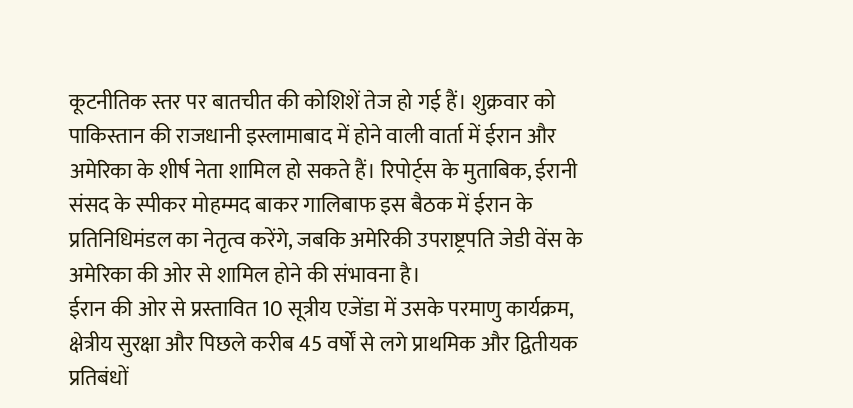कूटनीतिक स्तर पर बातचीत की कोशिशें तेज हो गई हैं। शुक्रवार को पाकिस्तान की राजधानी इस्लामाबाद में होने वाली वार्ता में ईरान और अमेरिका के शीर्ष नेता शामिल हो सकते हैं। रिपोर्ट्स के मुताबिक, ईरानी संसद के स्पीकर मोहम्मद बाकर गालिबाफ इस बैठक में ईरान के प्रतिनिधिमंडल का नेतृत्व करेंगे, जबकि अमेरिकी उपराष्ट्रपति जेडी वेंस के अमेरिका की ओर से शामिल होने की संभावना है।
ईरान की ओर से प्रस्तावित 10 सूत्रीय एजेंडा में उसके परमाणु कार्यक्रम, क्षेत्रीय सुरक्षा और पिछले करीब 45 वर्षों से लगे प्राथमिक और द्वितीयक प्रतिबंधों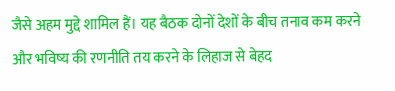जैसे अहम मुद्दे शामिल हैं। यह बैठक दोनों देशों के बीच तनाव कम करने और भविष्य की रणनीति तय करने के लिहाज से बेहद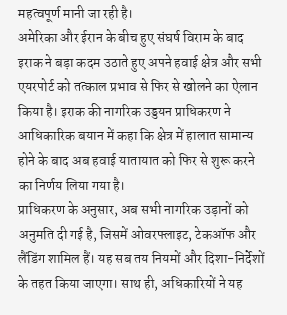महत्वपूर्ण मानी जा रही है।
अमेरिका और ईरान के बीच हुए संघर्ष विराम के बाद इराक ने बड़ा कदम उठाते हुए अपने हवाई क्षेत्र और सभी एयरपोर्ट को तत्काल प्रभाव से फिर से खोलने का ऐलान किया है। इराक की नागरिक उड्डयन प्राधिकरण ने आधिकारिक बयान में कहा कि क्षेत्र में हालात सामान्य होने के बाद अब हवाई यातायात को फिर से शुरू करने का निर्णय लिया गया है।
प्राधिकरण के अनुसार, अब सभी नागरिक उड़ानों को अनुमति दी गई है, जिसमें ओवरफ्लाइट, टेकऑफ और लैंडिंग शामिल हैं। यह सब तय नियमों और दिशा-निर्देशों के तहत किया जाएगा। साथ ही, अधिकारियों ने यह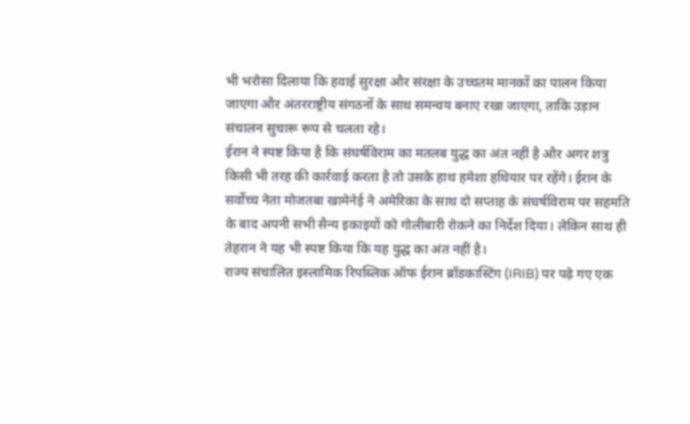भी भरोसा दिलाया कि हवाई सुरक्षा और संरक्षा के उच्चतम मानकों का पालन किया जाएगा और अंतरराष्ट्रीय संगठनों के साथ समन्वय बनाए रखा जाएगा, ताकि उड़ान संचालन सुचारू रूप से चलता रहे।
ईरान ने स्पष्ट किया है कि संघर्षविराम का मतलब युद्ध का अंत नहीं है और अगर शत्रु किसी भी तरह की कार्रवाई करता है तो उसके हाथ हमेशा हथियार पर रहेंगे। ईरान के सर्वोच्च नेता मोजतबा खामेनेई ने अमेरिका के साथ दो सप्ताह के संघर्षविराम पर सहमति के बाद अपनी सभी सैन्य इकाइयों को गोलीबारी रोकने का निर्देश दिया। लेकिन साथ ही तेहरान ने यह भी स्पष्ट किया कि यह युद्ध का अंत नहीं है।
राज्य संचालित इस्लामिक रिपब्लिक ऑफ ईरान ब्रॉडकास्टिंग (IRIB) पर पढ़े गए एक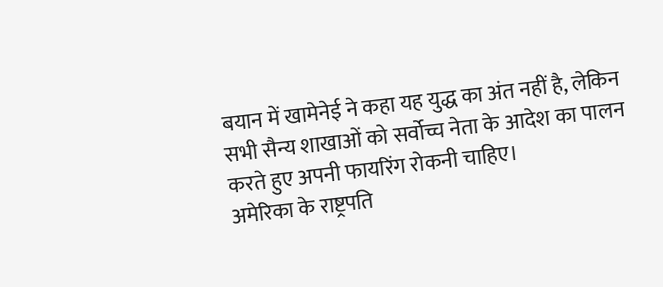बयान में खामेनेई ने कहा यह युद्ध का अंत नहीं है, लेकिन सभी सैन्य शाखाओं को सर्वोच्च नेता के आदेश का पालन करते हुए अपनी फायरिंग रोकनी चाहिए।
अमेरिका के राष्ट्रपति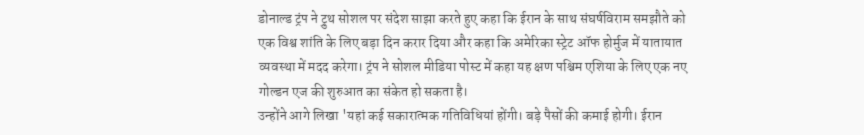डोनाल्ड ट्रंप ने ट्रुथ सोशल पर संदेश साझा करते हुए कहा कि ईरान के साथ संघर्षविराम समझौते को एक विश्व शांति के लिए बड़ा दिन करार दिया और कहा कि अमेरिका स्ट्रेट ऑफ होर्मुज में यातायात व्यवस्था में मदद करेगा। ट्रंप ने सोशल मीडिया पोस्ट में कहा यह क्षण पश्चिम एशिया के लिए एक नए गोल्डन एज की शुरुआत का संकेत हो सकता है।
उन्होंने आगे लिखा 'यहां कई सकारात्मक गतिविधियां होंगी। बड़े पैसों की कमाई होगी। ईरान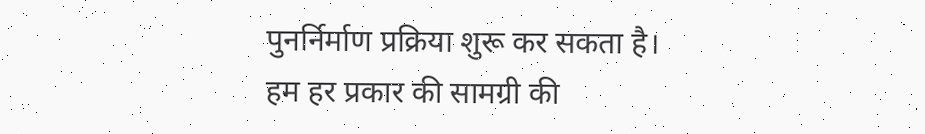पुनर्निर्माण प्रक्रिया शुरू कर सकता है। हम हर प्रकार की सामग्री की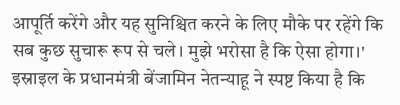आपूर्ति करेंगे और यह सुनिश्चित करने के लिए मौके पर रहेंगे कि सब कुछ सुचारू रूप से चले। मुझे भरोसा है कि ऐसा होगा।'
इस्राइल के प्रधानमंत्री बेंजामिन नेतन्याहू ने स्पष्ट किया है कि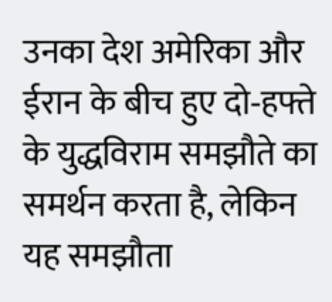उनका देश अमेरिका और ईरान के बीच हुए दो‑हफ्ते के युद्धविराम समझौते का समर्थन करता है, लेकिन यह समझौता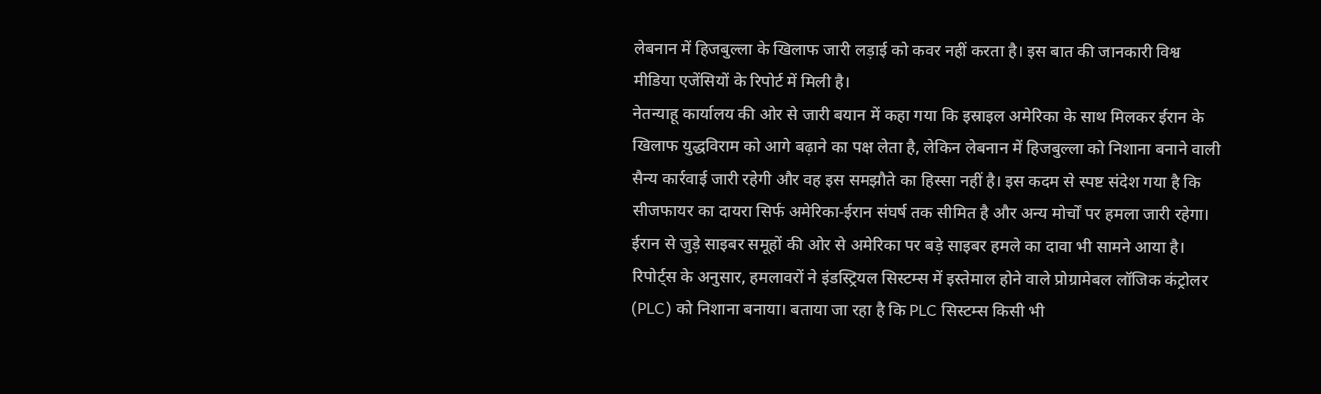लेबनान में हिजबुल्ला के खिलाफ जारी लड़ाई को कवर नहीं करता है। इस बात की जानकारी विश्व मीडिया एजेंसियों के रिपोर्ट में मिली है।
नेतन्याहू कार्यालय की ओर से जारी बयान में कहा गया कि इस्राइल अमेरिका के साथ मिलकर ईरान के खिलाफ युद्धविराम को आगे बढ़ाने का पक्ष लेता है, लेकिन लेबनान में हिजबुल्ला को निशाना बनाने वाली सैन्य कार्रवाई जारी रहेगी और वह इस समझौते का हिस्सा नहीं है। इस कदम से स्पष्ट संदेश गया है कि सीजफायर का दायरा सिर्फ अमेरिका‑ईरान संघर्ष तक सीमित है और अन्य मोर्चों पर हमला जारी रहेगा।
ईरान से जुड़े साइबर समूहों की ओर से अमेरिका पर बड़े साइबर हमले का दावा भी सामने आया है। रिपोर्ट्स के अनुसार, हमलावरों ने इंडस्ट्रियल सिस्टम्स में इस्तेमाल होने वाले प्रोग्रामेबल लॉजिक कंट्रोलर (PLC) को निशाना बनाया। बताया जा रहा है कि PLC सिस्टम्स किसी भी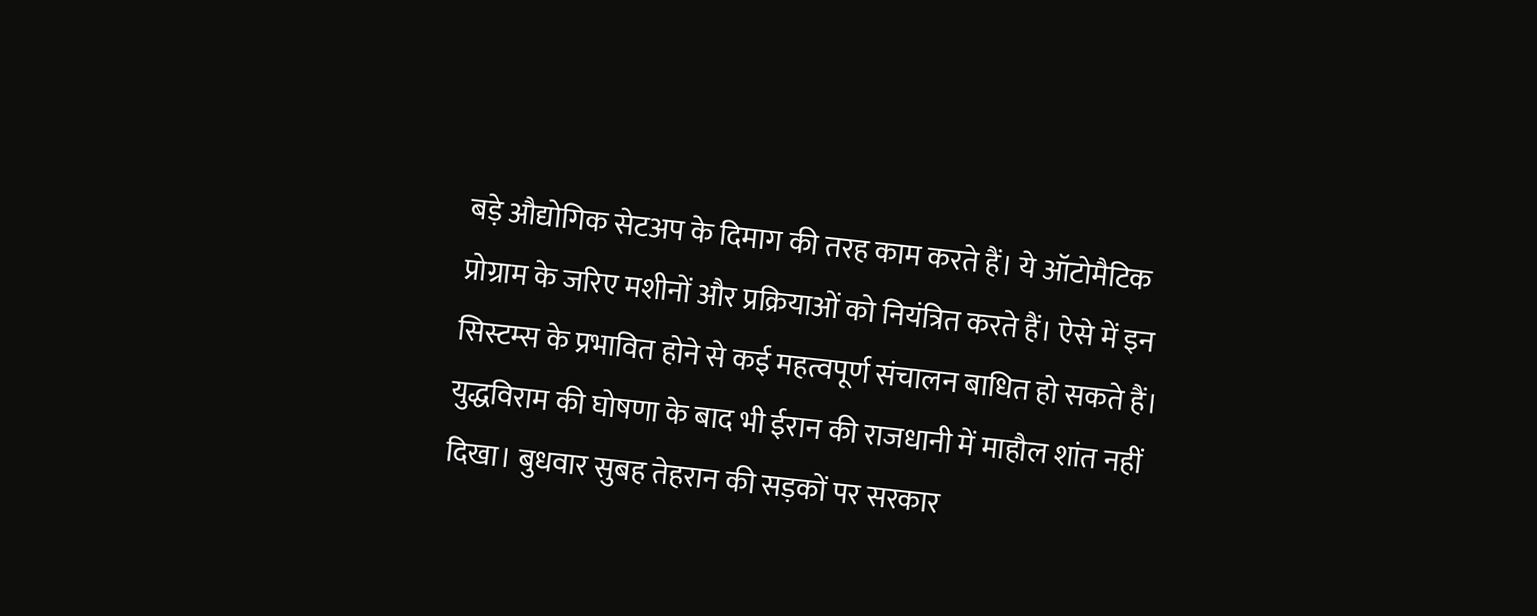बड़े औद्योगिक सेटअप के दिमाग की तरह काम करते हैं। ये ऑटोमैटिक प्रोग्राम के जरिए मशीनों और प्रक्रियाओं को नियंत्रित करते हैं। ऐसे में इन सिस्टम्स के प्रभावित होने से कई महत्वपूर्ण संचालन बाधित हो सकते हैं।
युद्धविराम की घोषणा के बाद भी ईरान की राजधानी में माहौल शांत नहीं दिखा। बुधवार सुबह तेहरान की सड़कों पर सरकार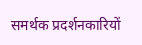समर्थक प्रदर्शनकारियों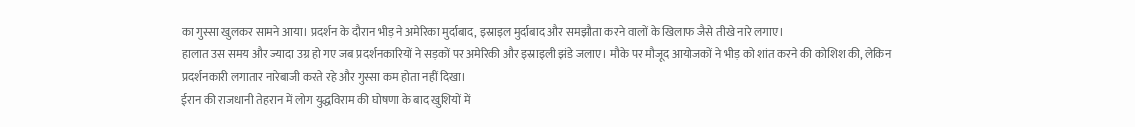का गुस्सा खुलकर सामने आया। प्रदर्शन के दौरान भीड़ ने अमेरिका मुर्दाबाद, इस्राइल मुर्दाबाद और समझौता करने वालों के खिलाफ जैसे तीखे नारे लगाए।
हालात उस समय और ज्यादा उग्र हो गए जब प्रदर्शनकारियों ने सड़कों पर अमेरिकी और इस्राइली झंडे जलाए। मौके पर मौजूद आयोजकों ने भीड़ को शांत करने की कोशिश की, लेकिन प्रदर्शनकारी लगातार नारेबाजी करते रहे और गुस्सा कम होता नहीं दिखा।
ईरान की राजधानी तेहरान में लोग युद्धविराम की घोषणा के बाद खुशियों में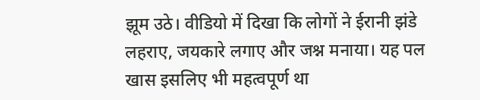झूम उठे। वीडियो में दिखा कि लोगों ने ईरानी झंडे लहराए, जयकारे लगाए और जश्न मनाया। यह पल खास इसलिए भी महत्वपूर्ण था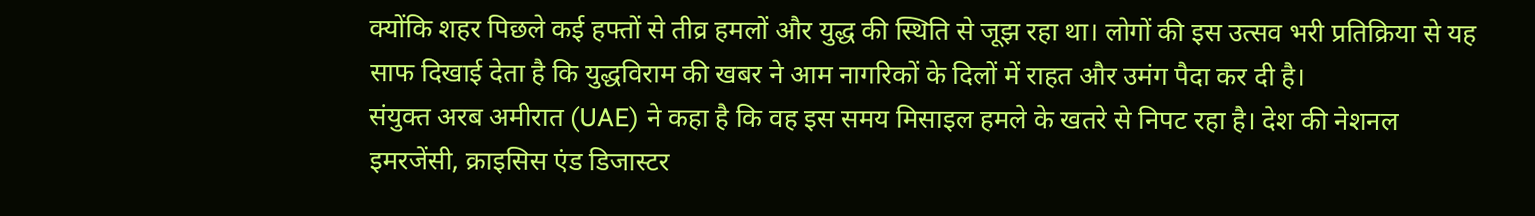क्योंकि शहर पिछले कई हफ्तों से तीव्र हमलों और युद्ध की स्थिति से जूझ रहा था। लोगों की इस उत्सव भरी प्रतिक्रिया से यह साफ दिखाई देता है कि युद्धविराम की खबर ने आम नागरिकों के दिलों में राहत और उमंग पैदा कर दी है।
संयुक्त अरब अमीरात (UAE) ने कहा है कि वह इस समय मिसाइल हमले के खतरे से निपट रहा है। देश की नेशनल इमरजेंसी, क्राइसिस एंड डिजास्टर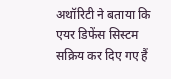अथॉरिटी ने बताया कि एयर डिफेंस सिस्टम सक्रिय कर दिए गए हैं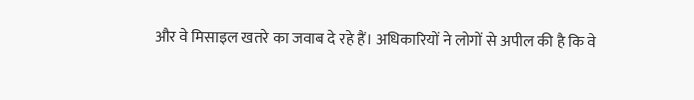और वे मिसाइल खतरे का जवाब दे रहे हैं। अधिकारियों ने लोगों से अपील की है कि वे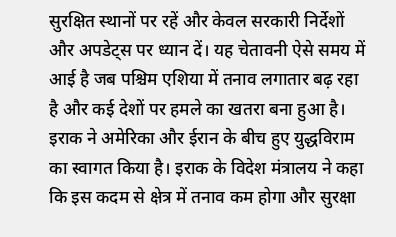सुरक्षित स्थानों पर रहें और केवल सरकारी निर्देशों और अपडेट्स पर ध्यान दें। यह चेतावनी ऐसे समय में आई है जब पश्चिम एशिया में तनाव लगातार बढ़ रहा है और कई देशों पर हमले का खतरा बना हुआ है।
इराक ने अमेरिका और ईरान के बीच हुए युद्धविराम का स्वागत किया है। इराक के विदेश मंत्रालय ने कहा कि इस कदम से क्षेत्र में तनाव कम होगा और सुरक्षा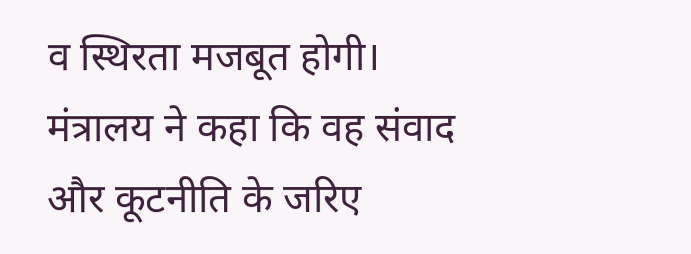व स्थिरता मजबूत होगी। मंत्रालय ने कहा कि वह संवाद और कूटनीति के जरिए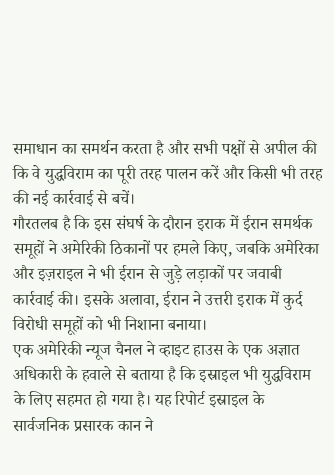समाधान का समर्थन करता है और सभी पक्षों से अपील की कि वे युद्धविराम का पूरी तरह पालन करें और किसी भी तरह की नई कार्रवाई से बचें।
गौरतलब है कि इस संघर्ष के दौरान इराक में ईरान समर्थक समूहों ने अमेरिकी ठिकानों पर हमले किए, जबकि अमेरिका और इज़राइल ने भी ईरान से जुड़े लड़ाकों पर जवाबी कार्रवाई की। इसके अलावा, ईरान ने उत्तरी इराक में कुर्द विरोधी समूहों को भी निशाना बनाया।
एक अमेरिकी न्यूज चैनल ने व्हाइट हाउस के एक अज्ञात अधिकारी के हवाले से बताया है कि इस्राइल भी युद्धविराम के लिए सहमत हो गया है। यह रिपोर्ट इस्राइल के सार्वजनिक प्रसारक कान ने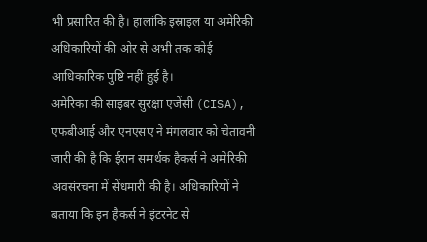भी प्रसारित की है। हालांकि इस्राइल या अमेरिकी अधिकारियों की ओर से अभी तक कोई आधिकारिक पुष्टि नहीं हुई है।
अमेरिका की साइबर सुरक्षा एजेंसी (CISA), एफबीआई और एनएसए ने मंगलवार को चेतावनी जारी की है कि ईरान समर्थक हैकर्स ने अमेरिकी अवसंरचना में सेंधमारी की है। अधिकारियों ने बताया कि इन हैकर्स ने इंटरनेट से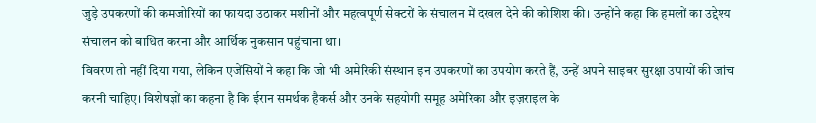जुड़े उपकरणों की कमजोरियों का फायदा उठाकर मशीनों और महत्वपूर्ण सेक्टरों के संचालन में दखल देने की कोशिश की। उन्होंने कहा कि हमलों का उद्देश्य संचालन को बाधित करना और आर्थिक नुकसान पहुंचाना था।
विवरण तो नहीं दिया गया, लेकिन एजेंसियों ने कहा कि जो भी अमेरिकी संस्थान इन उपकरणों का उपयोग करते हैं, उन्हें अपने साइबर सुरक्षा उपायों की जांच करनी चाहिए। विशेषज्ञों का कहना है कि ईरान समर्थक हैकर्स और उनके सहयोगी समूह अमेरिका और इज़राइल के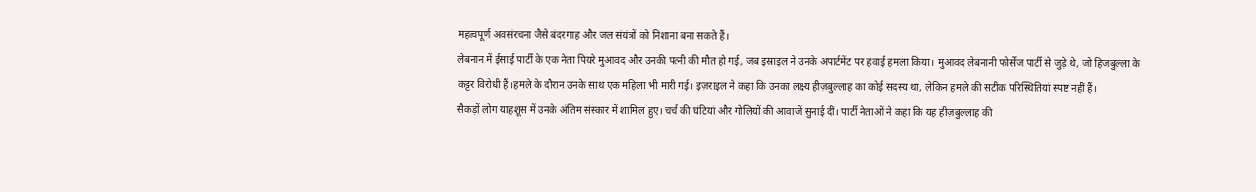महत्वपूर्ण अवसंरचना जैसे बंदरगाह और जल संयंत्रों को निशाना बना सकते हैं।
लेबनान में ईसाई पार्टी के एक नेता पियरे मुआवद और उनकी पत्नी की मौत हो गई, जब इस्राइल ने उनके अपार्टमेंट पर हवाई हमला किया। मुआवद लेबनानी फोर्सेज पार्टी से जुड़े थे, जो हिजबुल्ला के कट्टर विरोधी हैं।हमले के दौरान उनके साथ एक महिला भी मारी गई। इज़राइल ने कहा कि उनका लक्ष्य हीज़बुल्लाह का कोई सदस्य था, लेकिन हमले की सटीक परिस्थितियां स्पष्ट नहीं हैं।
सैकड़ों लोग याहशूस में उनके अंतिम संस्कार में शामिल हुए। चर्च की घंटियां और गोलियों की आवाजें सुनाई दीं। पार्टी नेताओं ने कहा कि यह हीज़बुल्लाह की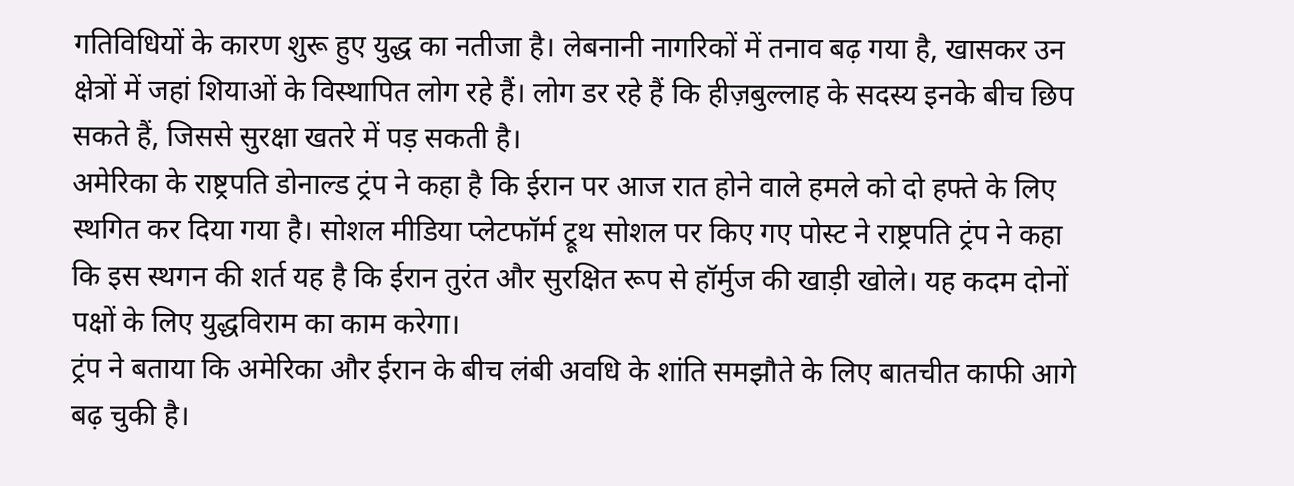गतिविधियों के कारण शुरू हुए युद्ध का नतीजा है। लेबनानी नागरिकों में तनाव बढ़ गया है, खासकर उन क्षेत्रों में जहां शियाओं के विस्थापित लोग रहे हैं। लोग डर रहे हैं कि हीज़बुल्लाह के सदस्य इनके बीच छिप सकते हैं, जिससे सुरक्षा खतरे में पड़ सकती है।
अमेरिका के राष्ट्रपति डोनाल्ड ट्रंप ने कहा है कि ईरान पर आज रात होने वाले हमले को दो हफ्ते के लिए स्थगित कर दिया गया है। सोशल मीडिया प्लेटफॉर्म ट्रूथ सोशल पर किए गए पोस्ट ने राष्ट्रपति ट्रंप ने कहा कि इस स्थगन की शर्त यह है कि ईरान तुरंत और सुरक्षित रूप से हॉर्मुज की खाड़ी खोले। यह कदम दोनों पक्षों के लिए युद्धविराम का काम करेगा।
ट्रंप ने बताया कि अमेरिका और ईरान के बीच लंबी अवधि के शांति समझौते के लिए बातचीत काफी आगे बढ़ चुकी है।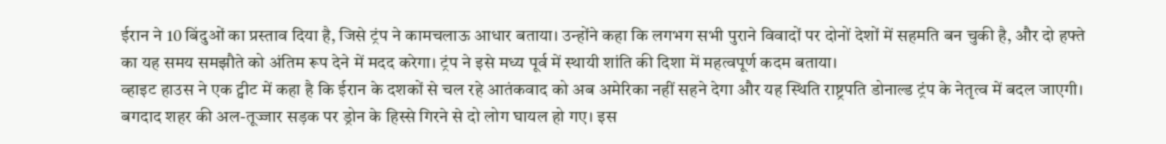ईरान ने 10 बिंदुओं का प्रस्ताव दिया है, जिसे ट्रंप ने कामचलाऊ आधार बताया। उन्होंने कहा कि लगभग सभी पुराने विवादों पर दोनों देशों में सहमति बन चुकी है, और दो हफ्ते का यह समय समझौते को अंतिम रूप देने में मदद करेगा। ट्रंप ने इसे मध्य पूर्व में स्थायी शांति की दिशा में महत्वपूर्ण कदम बताया।
व्हाइट हाउस ने एक ट्वीट में कहा है कि ईरान के दशकों से चल रहे आतंकवाद को अब अमेरिका नहीं सहने देगा और यह स्थिति राष्ट्रपति डोनाल्ड ट्रंप के नेतृत्व में बदल जाएगी।
बगदाद शहर की अल-तूज्जार सड़क पर ड्रोन के हिस्से गिरने से दो लोग घायल हो गए। इस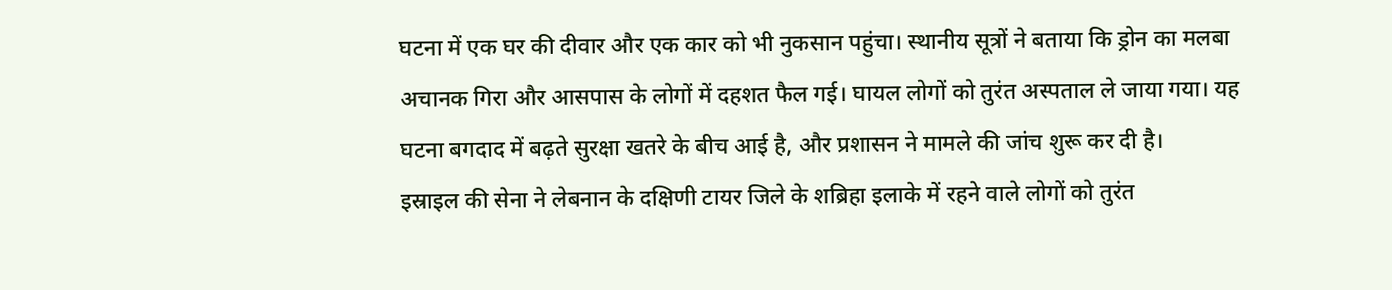घटना में एक घर की दीवार और एक कार को भी नुकसान पहुंचा। स्थानीय सूत्रों ने बताया कि ड्रोन का मलबा अचानक गिरा और आसपास के लोगों में दहशत फैल गई। घायल लोगों को तुरंत अस्पताल ले जाया गया। यह घटना बगदाद में बढ़ते सुरक्षा खतरे के बीच आई है, और प्रशासन ने मामले की जांच शुरू कर दी है।
इस्राइल की सेना ने लेबनान के दक्षिणी टायर जिले के शब्रिहा इलाके में रहने वाले लोगों को तुरंत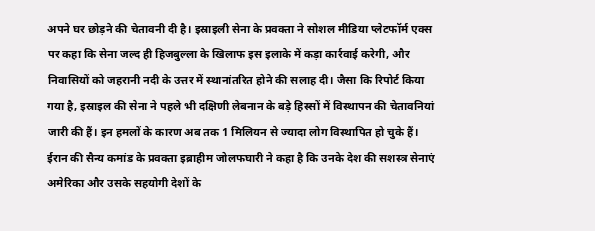अपने घर छोड़ने की चेतावनी दी है। इस्राइली सेना के प्रवक्ता ने सोशल मीडिया प्लेटफॉर्म एक्स पर कहा कि सेना जल्द ही हिजबुल्ला के खिलाफ इस इलाके में कड़ा कार्रवाई करेगी, और निवासियों को जहरानी नदी के उत्तर में स्थानांतरित होने की सलाह दी। जैसा कि रिपोर्ट किया गया है, इस्राइल की सेना ने पहले भी दक्षिणी लेबनान के बड़े हिस्सों में विस्थापन की चेतावनियां जारी की हैं। इन हमलों के कारण अब तक 1 मिलियन से ज्यादा लोग विस्थापित हो चुके हैं।
ईरान की सैन्य कमांड के प्रवक्ता इब्राहीम जोलफघारी ने कहा है कि उनके देश की सशस्त्र सेनाएं अमेरिका और उसके सहयोगी देशों के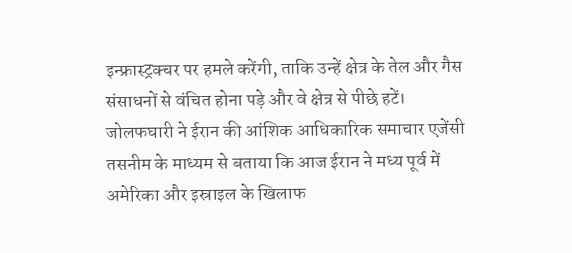इन्फ्रास्ट्रक्चर पर हमले करेंगी, ताकि उन्हें क्षेत्र के तेल और गैस संसाधनों से वंचित होना पड़े और वे क्षेत्र से पीछे हटें। जोलफघारी ने ईरान की आंशिक आधिकारिक समाचार एजेंसी तसनीम के माध्यम से बताया कि आज ईरान ने मध्य पूर्व में अमेरिका और इस्राइल के खिलाफ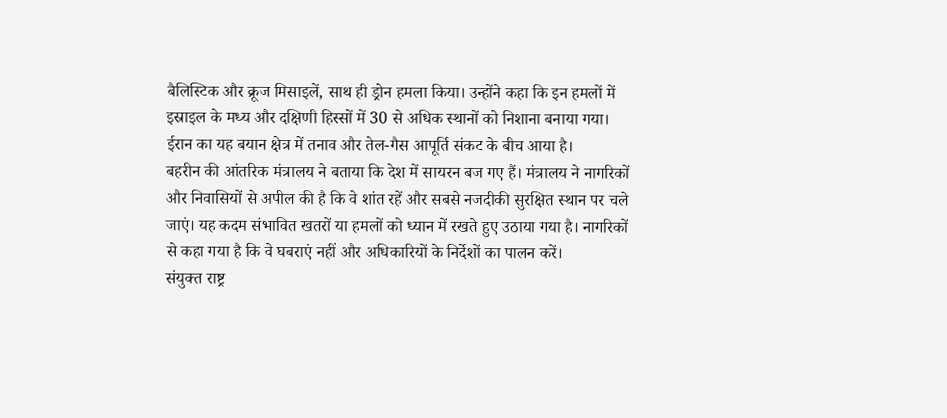बैलिस्टिक और क्रूज मिसाइलें, साथ ही ड्रोन हमला किया। उन्होंने कहा कि इन हमलों में इस्राइल के मध्य और दक्षिणी हिस्सों में 30 से अधिक स्थानों को निशाना बनाया गया। ईरान का यह बयान क्षेत्र में तनाव और तेल-गैस आपूर्ति संकट के बीच आया है।
बहरीन की आंतरिक मंत्रालय ने बताया कि देश में सायरन बज गए हैं। मंत्रालय ने नागरिकों और निवासियों से अपील की है कि वे शांत रहें और सबसे नजदीकी सुरक्षित स्थान पर चले जाएं। यह कदम संभावित खतरों या हमलों को ध्यान में रखते हुए उठाया गया है। नागरिकों से कहा गया है कि वे घबराएं नहीं और अधिकारियों के निर्देशों का पालन करें।
संयुक्त राष्ट्र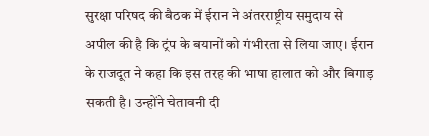सुरक्षा परिषद की बैठक में ईरान ने अंतरराष्ट्रीय समुदाय से अपील की है कि ट्रंप के बयानों को गंभीरता से लिया जाए। ईरान के राजदूत ने कहा कि इस तरह की भाषा हालात को और बिगाड़ सकती है। उन्होंने चेतावनी दी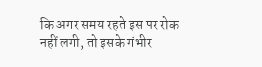कि अगर समय रहते इस पर रोक नहीं लगी, तो इसके गंभीर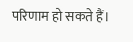परिणाम हो सकते हैं।